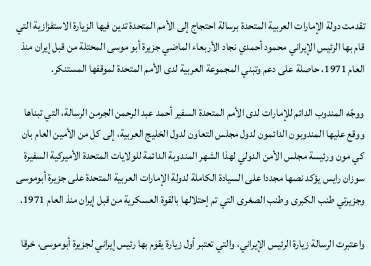تقدمت دولة الإمارات العربية المتحدة برسالة احتجاج إلى الأمم المتحدة تدين فيها الزيارة الاستفزازية التي قام بها الرئيس الإيراني محمود أحمدي نجاد الأربعاء الماضي جزيرة أبو موسى المحتلة من قبل إيران منذ العام 1971، حاصلة على دعم وتبني المجموعة العربية لدى الأمم المتحدة لموقفها المستنكر.

ووجّه المندوب الدائم للإمارات لدى الأمم المتحدة السفير أحمد عبد الرحمن الجرمن الرسالة، التي تبناها ووقع عليها المندوبون الدائمون لدول مجلس التعاون لدول الخليج العربية، إلى كل من الأمين العام بان كي مون ورئيسة مجلس الأمن الدولي لهذا الشهر المندوبة الدائمة للولايات المتحدة الأميركية السفيرة سوزان رايس يؤكد نصها مجددا على السيادة الكاملة لدولة الإمارات العربية المتحدة على جزيرة أبوموسى وجزيرتي طنب الكبرى وطنب الصغرى التي تم إحتلالها بالقوة العسكرية من قبل إيران منذ العام 1971.

واعتبرت الرسالة زيارة الرئيس الإيراني، والتي تعتبر أول زيارة يقوم بها رئيس إيراني لجزيرة أبوموسى، خرقا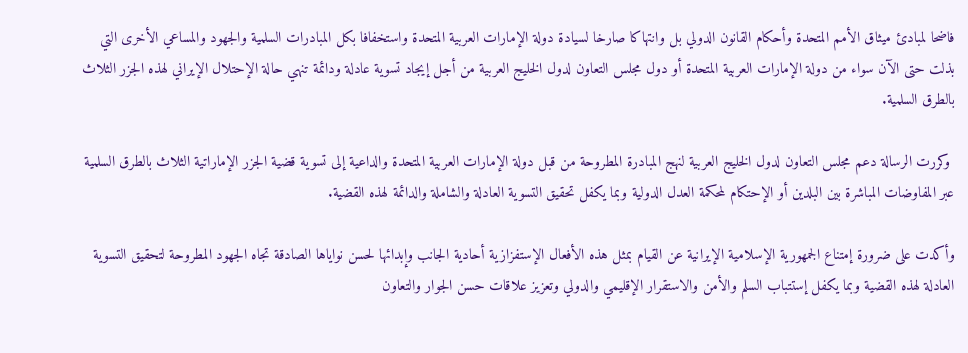فاضحا لمبادئ ميثاق الأمم المتحدة وأحكام القانون الدولي بل وانتهاكا صارخا لسيادة دولة الإمارات العربية المتحدة واستخفافا بكل المبادرات السلمية والجهود والمساعي الأخرى التي بذلت حتى الآن سواء من دولة الإمارات العربية المتحدة أو دول مجلس التعاون لدول الخليج العربية من أجل إيجاد تسوية عادلة ودائمة تنهي حالة الإحتلال الإيراني لهذه الجزر الثلاث بالطرق السلمية.

 وكررت الرسالة دعم مجلس التعاون لدول الخليج العربية لنهج المبادرة المطروحة من قبل دولة الإمارات العربية المتحدة والداعية إلى تسوية قضية الجزر الإماراتية الثلاث بالطرق السلمية عبر المفاوضات المباشرة بين البلدين أو الإحتكام لمحكمة العدل الدولية وبما يكفل تحقيق التسوية العادلة والشاملة والدائمة لهذه القضية.

وأكدت على ضرورة إمتناع الجمهورية الإسلامية الإيرانية عن القيام بمثل هذه الأفعال الإستفزازية أحادية الجانب وإبدائها لحسن نواياها الصادقة تجاه الجهود المطروحة لتحقيق التسوية العادلة لهذه القضية وبما يكفل إستتباب السلم والأمن والاستقرار الإقليمي والدولي وتعزيز علاقات حسن الجوار والتعاون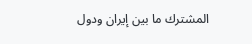المشترك ما بين إيران ودول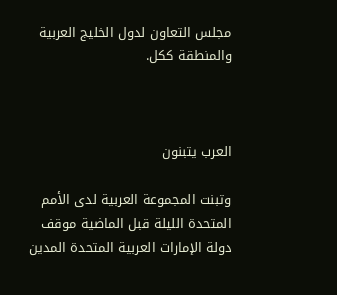مجلس التعاون لدول الخليج العربية والمنطقة ككل.



العرب يتبنون

وتبنت المجموعة العربية لدى الأمم المتحدة الليلة قبل الماضية موقف دولة الإمارات العربية المتحدة المدين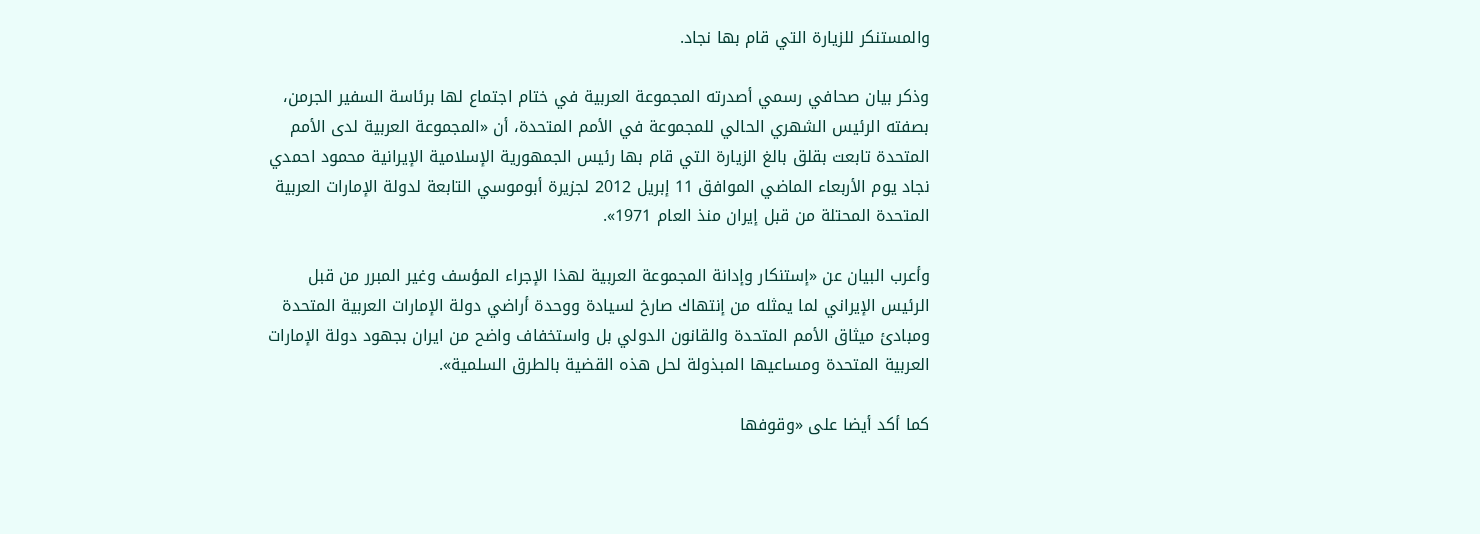والمستنكر للزيارة التي قام بها نجاد.

وذكر بيان صحافي رسمي أصدرته المجموعة العربية في ختام اجتماع لها برئاسة السفير الجرمن، بصفته الرئيس الشهري الحالي للمجموعة في الأمم المتحدة، أن «المجموعة العربية لدى الأمم المتحدة تابعت بقلق بالغ الزيارة التي قام بها رئيس الجمهورية الإسلامية الإيرانية محمود احمدي نجاد يوم الأربعاء الماضي الموافق 11 إبريل 2012 لجزيرة أبوموسي التابعة لدولة الإمارات العربية المتحدة المحتلة من قبل إيران منذ العام 1971».

وأعرب البيان عن «إستنكار وإدانة المجموعة العربية لهذا الإجراء المؤسف وغير المبرر من قبل الرئيس الإيراني لما يمثله من إنتهاك صارخ لسيادة ووحدة أراضي دولة الإمارات العربية المتحدة ومبادئ ميثاق الأمم المتحدة والقانون الدولي بل واستخفاف واضح من ايران بجهود دولة الإمارات العربية المتحدة ومساعيها المبذولة لحل هذه القضية بالطرق السلمية».

كما أكد أيضا على «وقوفها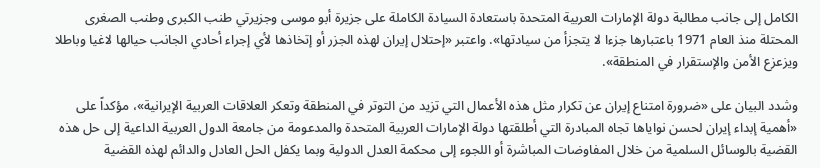الكامل إلى جانب مطالبة دولة الإمارات العربية المتحدة باستعادة السيادة الكاملة على جزيرة أبو موسى وجزيرتي طنب الكبرى وطنب الصغرى المحتلة منذ العام 1971 باعتبارها جزءا لا يتجزأ من سيادتها». واعتبر «إحتلال إيران لهذه الجزر أو إتخاذها لأي إجراء أحادي الجانب حيالها لاغيا وباطلا ويزعزع الأمن والإستقرار في المنطقة».

وشدد البيان على «ضرورة امتناع إيران عن تكرار مثل هذه الأعمال التي تزيد من التوتر في المنطقة وتعكر العلاقات العربية الإيرانية»، مؤكداً على «أهمية إبداء إيران لحسن نواياها تجاه المبادرة التي أطلقتها دولة الإمارات العربية المتحدة والمدعومة من جامعة الدول العربية الداعية إلى حل هذه القضية بالوسائل السلمية من خلال المفاوضات المباشرة أو اللجوء إلى محكمة العدل الدولية وبما يكفل الحل العادل والدائم لهذه القضية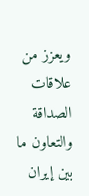ويعزز من علاقات الصداقة والتعاون ما بين إيران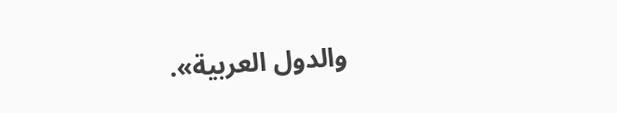والدول العربية».